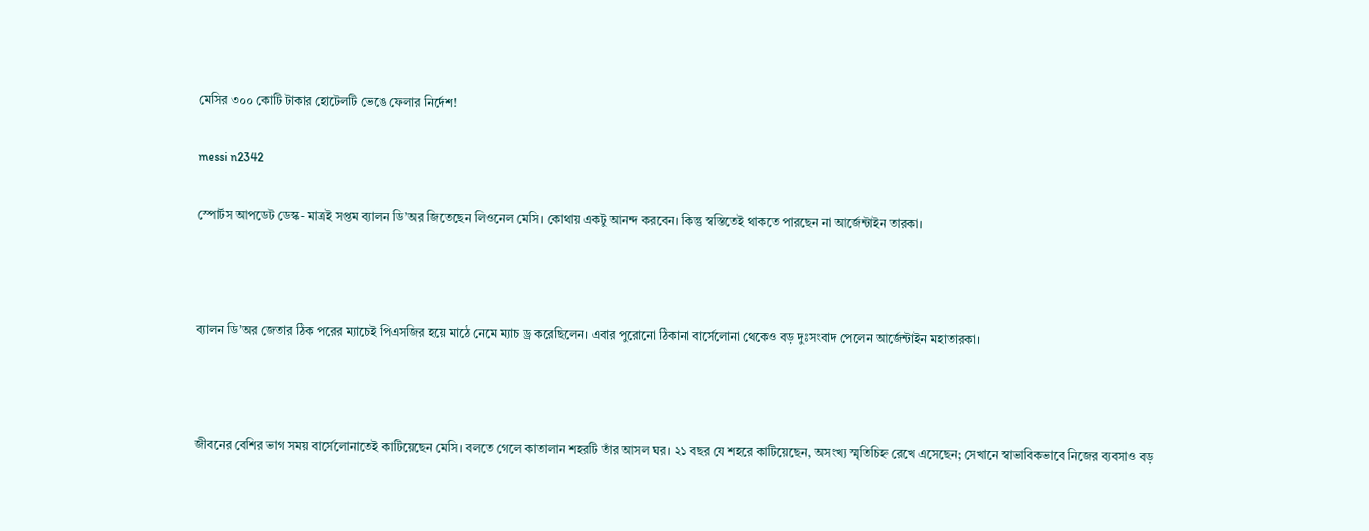মেসির ৩০০ কোটি টাকার হোটেলটি ভেঙে ফেলার নির্দেশ!

messi n2342

স্পোর্টস আপডেট ডেস্ক- মাত্রই সপ্তম ব্যালন ডি’অর জিতেছেন লিওনেল মেসি। কোথায় একটু আনন্দ করবেন। কিন্তু স্বস্তিতেই থাকতে পারছেন না আর্জেন্টাইন তারকা।



ব্যালন ডি’অর জেতার ঠিক পরের ম্যাচেই পিএসজির হয়ে মাঠে নেমে ম্যাচ ড্র করেছিলেন। এবার পুরোনো ঠিকানা বার্সেলোনা থেকেও বড় দুঃসংবাদ পেলেন আর্জেন্টাইন মহাতারকা।



জীবনের বেশির ভাগ সময় বার্সেলোনাতেই কাটিয়েছেন মেসি। বলতে গেলে কাতালান শহরটি তাঁর আসল ঘর। ২১ বছর যে শহরে কাটিয়েছেন, অসংখ্য স্মৃতিচিহ্ন রেখে এসেছেন; সেখানে স্বাভাবিকভাবে নিজের ব্যবসাও বড়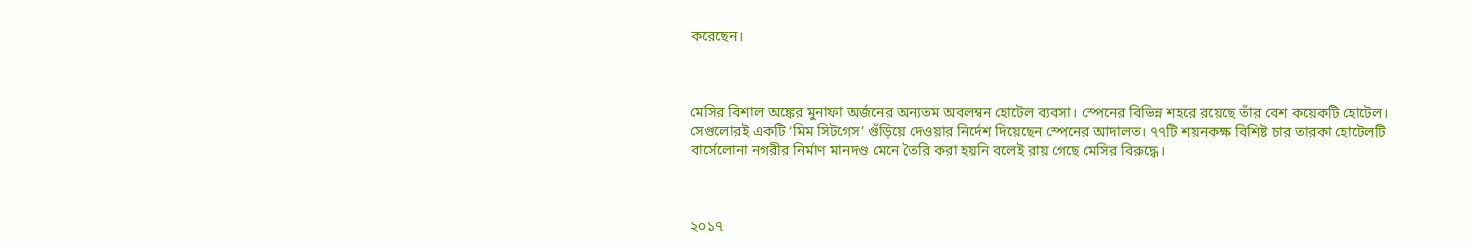করেছেন।



মেসির বিশাল অঙ্কের মুনাফা অর্জনের অন্যতম অবলম্বন হোটেল ব্যবসা। স্পেনের বিভিন্ন শহরে রয়েছে তাঁর বেশ কয়েকটি হোটেল। সেগুলোরই একটি ‘মিম সিটগেস’ গুঁড়িয়ে দেওয়ার নির্দেশ দিয়েছেন স্পেনের আদালত। ৭৭টি শয়নকক্ষ বিশিষ্ট চার তারকা হোটেলটি বার্সেলোনা নগরীর নির্মাণ মানদণ্ড মেনে তৈরি করা হয়নি বলেই রায় গেছে মেসির বিরুদ্ধে।



২০১৭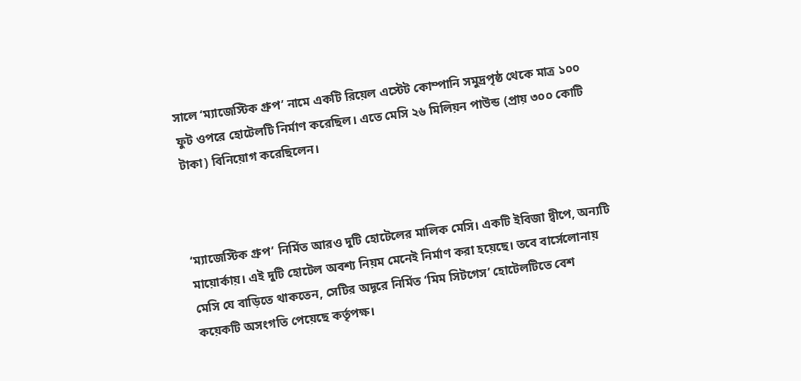সালে ‘ম্যাজেস্টিক গ্রুপ’ নামে একটি রিয়েল এস্টেট কোম্পানি সমুদ্রপৃষ্ঠ থেকে মাত্র ১০০ ফুট ওপরে হোটেলটি নির্মাণ করেছিল। এতে মেসি ২৬ মিলিয়ন পাউন্ড (প্রায় ৩০০ কোটি টাকা) বিনিয়োগ করেছিলেন।



‘ম্যাজেস্টিক গ্রুপ’ নির্মিত আরও দুটি হোটেলের মালিক মেসি। একটি ইবিজা দ্বীপে, অন্যটি মায়োর্কায়। এই দুটি হোটেল অবশ্য নিয়ম মেনেই নির্মাণ করা হয়েছে। তবে বার্সেলোনায় মেসি যে বাড়িতে থাকতেন, সেটির অদূরে নির্মিত ‘মিম সিটগেস’ হোটেলটিতে বেশ কয়েকটি অসংগতি পেয়েছে কর্তৃপক্ষ।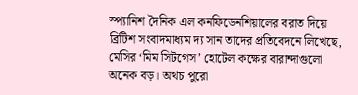স্প্যানিশ দৈনিক এল কনফিডেনশিয়ালের বরাত দিয়ে ব্রিটিশ সংবাদমাধ্যম দ্য সান তাদের প্রতিবেদনে লিখেছে, মেসির ‘মিম সিটগেস’ হোটেল কক্ষের বারান্দাগুলো অনেক বড়। অথচ পুরো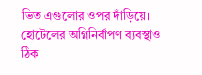ভিত এগুলোর ওপর দাঁড়িয়ে। হোটেলের অগ্নিনির্বাপণ ব্যবস্থাও ঠিক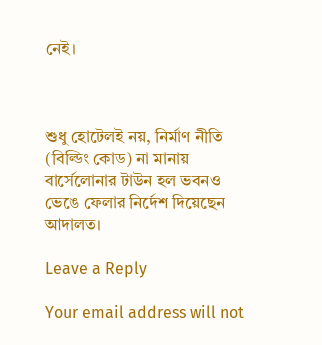নেই।



শুধু হোটেলই নয়, নির্মাণ নীতি (বিল্ডিং কোড) না মানায় বার্সেলোনার টাউন হল ভবনও ভেঙে ফেলার নির্দেশ দিয়েছেন আদালত।

Leave a Reply

Your email address will not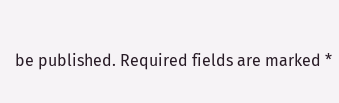be published. Required fields are marked *